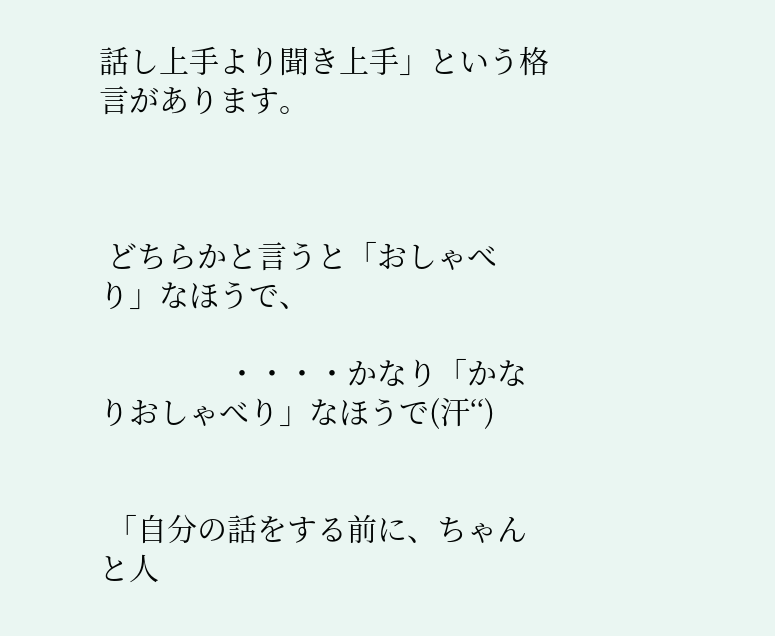話し上手より聞き上手」という格言があります。



 どちらかと言うと「おしゃべり」なほうで、

                ・・・・かなり「かなりおしゃべり」なほうで(汗‘‘)


 「自分の話をする前に、ちゃんと人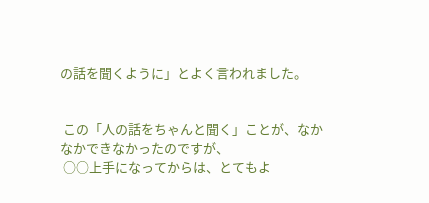の話を聞くように」とよく言われました。


 この「人の話をちゃんと聞く」ことが、なかなかできなかったのですが、
 ○○上手になってからは、とてもよ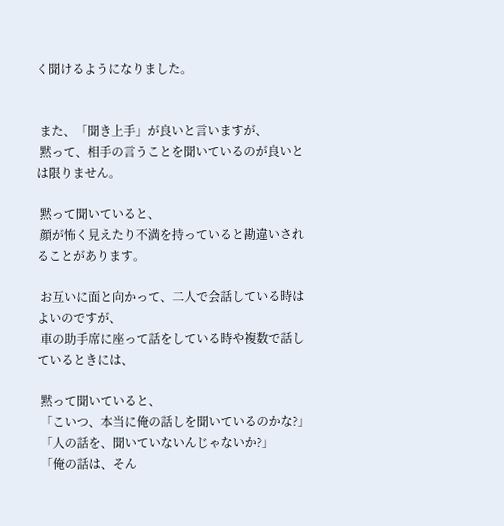く聞けるようになりました。


 また、「聞き上手」が良いと言いますが、
 黙って、相手の言うことを聞いているのが良いとは限りません。

 黙って聞いていると、
 顔が怖く見えたり不満を持っていると勘違いされることがあります。

 お互いに面と向かって、二人で会話している時はよいのですが、
 車の助手席に座って話をしている時や複数で話しているときには、

 黙って聞いていると、
 「こいつ、本当に俺の話しを聞いているのかな?」
 「人の話を、聞いていないんじゃないか?」
 「俺の話は、そん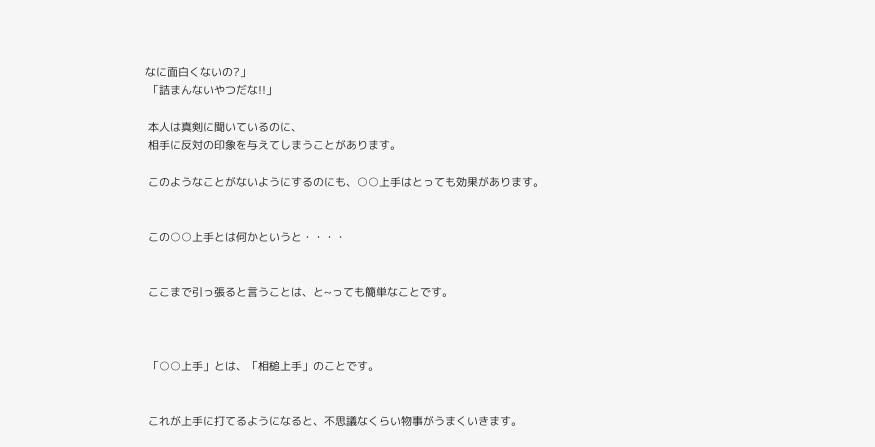なに面白くないの?」
 「詰まんないやつだな!!」

 本人は真剣に聞いているのに、
 相手に反対の印象を与えてしまうことがあります。

 このようなことがないようにするのにも、○○上手はとっても効果があります。


 この○○上手とは何かというと・・・・


 ここまで引っ張ると言うことは、と~っても簡単なことです。



 「○○上手」とは、「相槌上手」のことです。


 これが上手に打てるようになると、不思議なくらい物事がうまくいきます。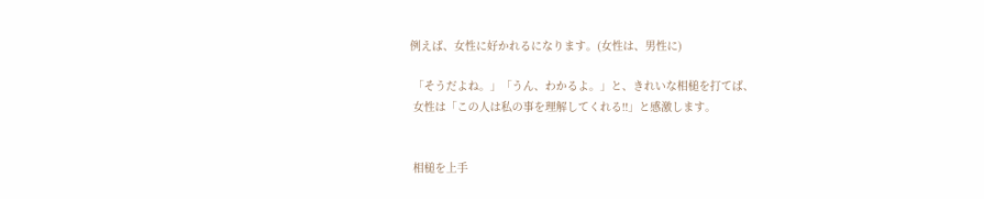例えば、女性に好かれるになります。(女性は、男性に)

 「そうだよね。」「うん、わかるよ。」と、きれいな相槌を打てば、
 女性は「この人は私の事を理解してくれる!!」と感激します。


 相槌を上手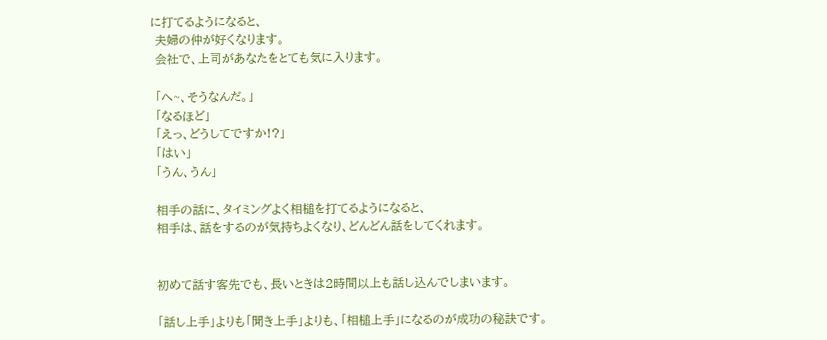に打てるようになると、
 夫婦の仲が好くなります。
 会社で、上司があなたをとても気に入ります。

 「へ~、そうなんだ。」
 「なるほど」
 「えっ、どうしてですか!?」
 「はい」
 「うん、うん」

 相手の話に、タイミングよく相槌を打てるようになると、
 相手は、話をするのが気持ちよくなり、どんどん話をしてくれます。


 初めて話す客先でも、長いときは2時間以上も話し込んでしまいます。

 「話し上手」よりも「聞き上手」よりも、「相槌上手」になるのが成功の秘訣です。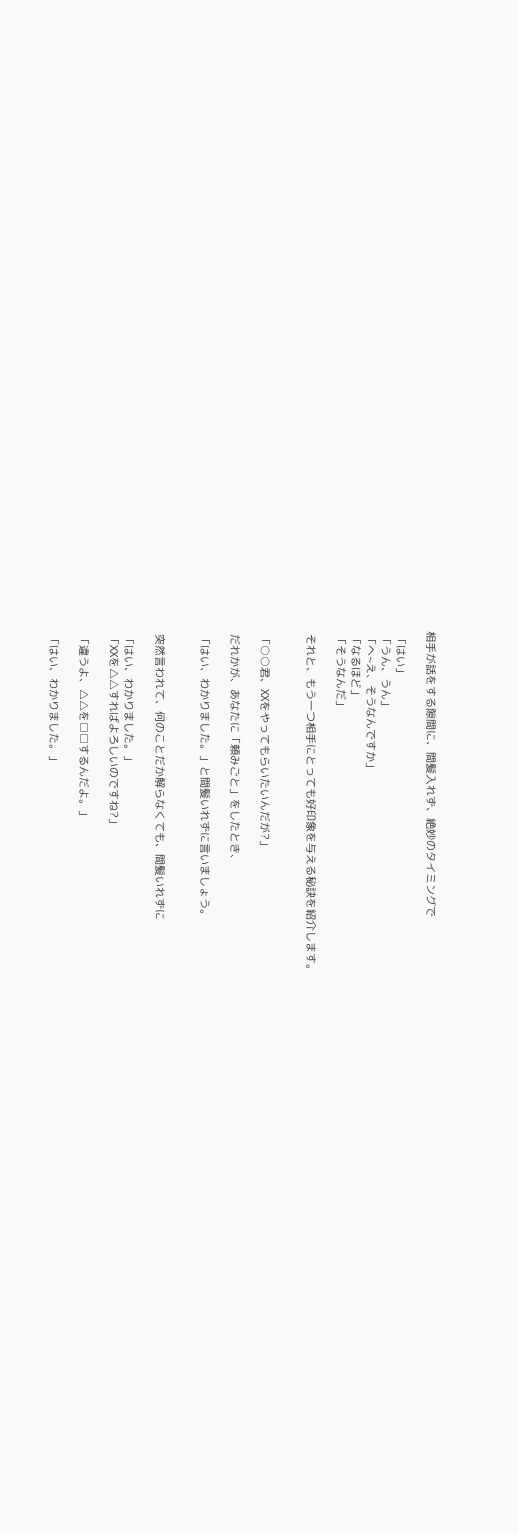相手が話をする隙間に、間髪入れず、絶妙のタイミングで

 「はい」
 「うん、うん」
 「へ~え、そうなんですか」
 「なるほど」
 「そうなんだ」

 それと、もう一つ相手にとっても好印象を与える秘訣を紹介します。


 「○○君、XXをやってもらいたいんだが?」

 だれかが、あなたに「頼みごと」をしたとき、

 「はい、わかりました。」と間髪いれずに言いましょう。


 突然言われて、何のことだか解らなくても、間髪いれずに

 「はい、わかりました。」
 「XXを△△すればよろしいのですね?」

 「違うよ、△△を□□するんだよ。」

 「はい、わかりました。」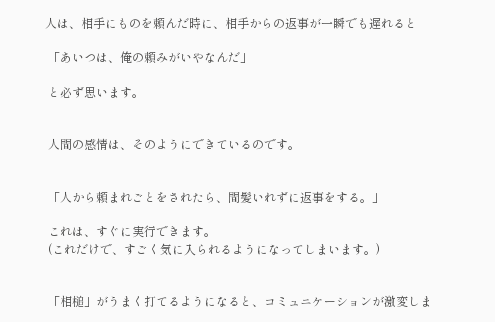人は、相手にものを頼んだ時に、相手からの返事が一瞬でも遅れると

 「あいつは、俺の頼みがいやなんだ」

 と必ず思います。


 人間の感情は、そのようにできているのです。


 「人から頼まれごとをされたら、間髪いれずに返事をする。」

 これは、すぐに実行できます。
 (これだけで、すごく気に入られるようになってしまいます。)


 「相槌」がうまく打てるようになると、コミュニケーションが激変しま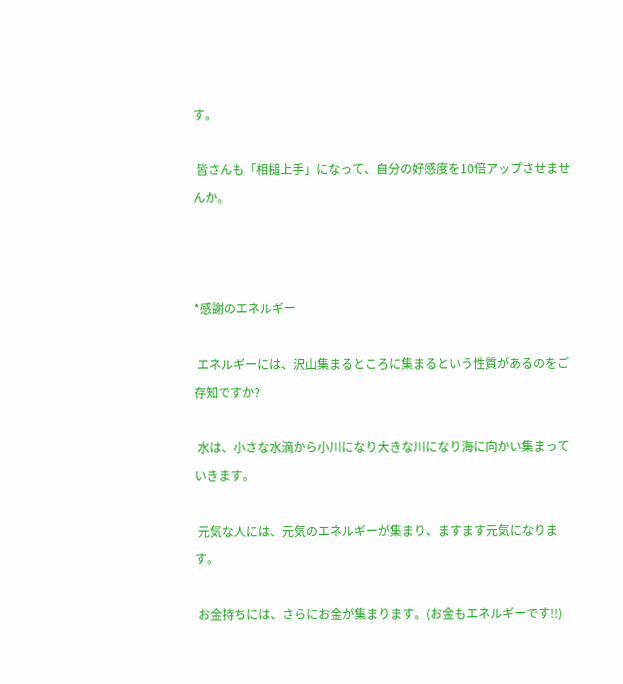す。

 皆さんも「相槌上手」になって、自分の好感度を10倍アップさせませんか。



*感謝のエネルギー

 エネルギーには、沢山集まるところに集まるという性質があるのをご存知ですか?

 水は、小さな水滴から小川になり大きな川になり海に向かい集まっていきます。

 元気な人には、元気のエネルギーが集まり、ますます元気になります。

 お金持ちには、さらにお金が集まります。(お金もエネルギーです!!)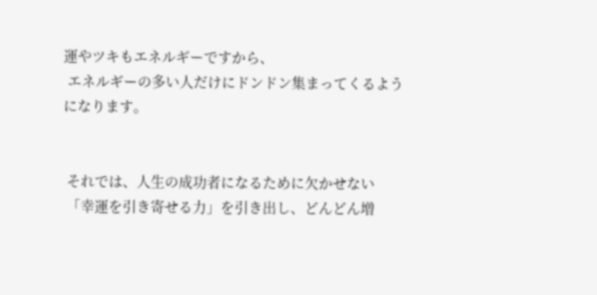運やツキもエネルギーですから、
 エネルギーの多い人だけにドンドン集まってくるようになります。


 それでは、人生の成功者になるために欠かせない
 「幸運を引き寄せる力」を引き出し、どんどん増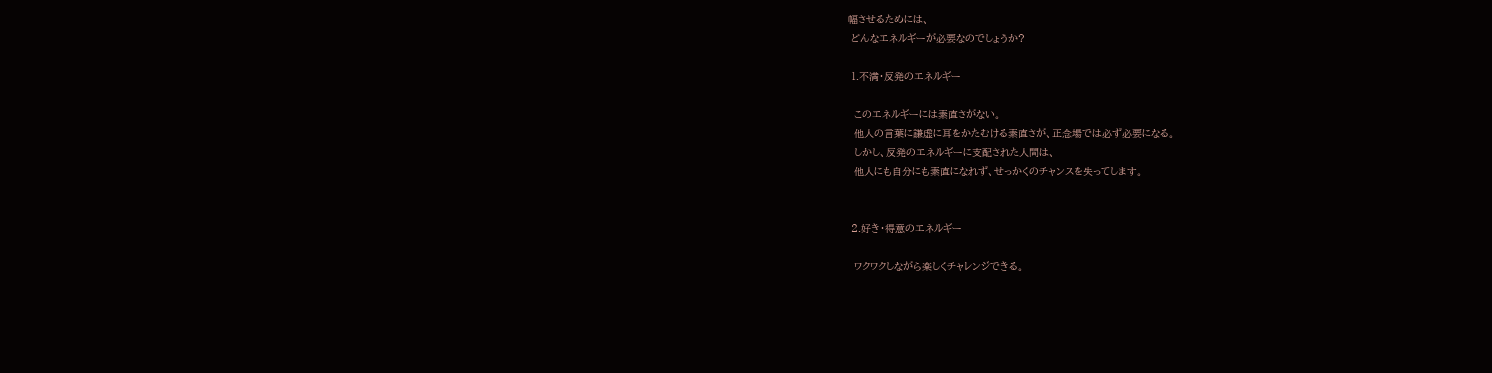幅させるためには、
 どんなエネルギーが必要なのでしょうか?

 1.不満・反発のエネルギー

  このエネルギーには素直さがない。
  他人の言葉に謙虚に耳をかたむける素直さが、正念場では必ず必要になる。
  しかし、反発のエネルギーに支配された人間は、
  他人にも自分にも素直になれず、せっかくのチャンスを失ってします。


 2.好き・得意のエネルギー

  ワクワクしながら楽しくチャレンジできる。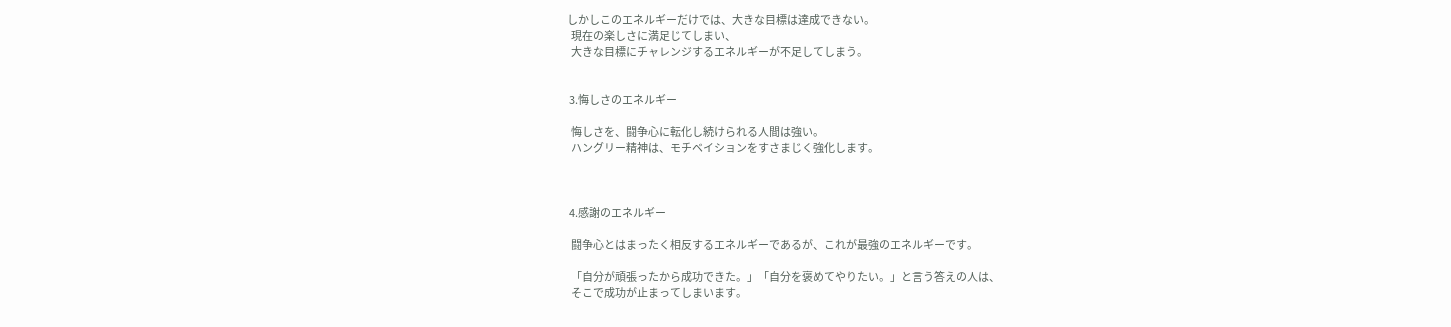しかしこのエネルギーだけでは、大きな目標は達成できない。
  現在の楽しさに満足じてしまい、
  大きな目標にチャレンジするエネルギーが不足してしまう。


 3.悔しさのエネルギー

  悔しさを、闘争心に転化し続けられる人間は強い。
  ハングリー精神は、モチベイションをすさまじく強化します。



 4.感謝のエネルギー

  闘争心とはまったく相反するエネルギーであるが、これが最強のエネルギーです。

  「自分が頑張ったから成功できた。」「自分を褒めてやりたい。」と言う答えの人は、
  そこで成功が止まってしまいます。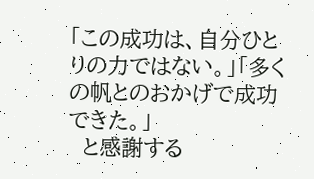「この成功は、自分ひとりの力ではない。」「多くの帆とのおかげで成功できた。」
  と感謝する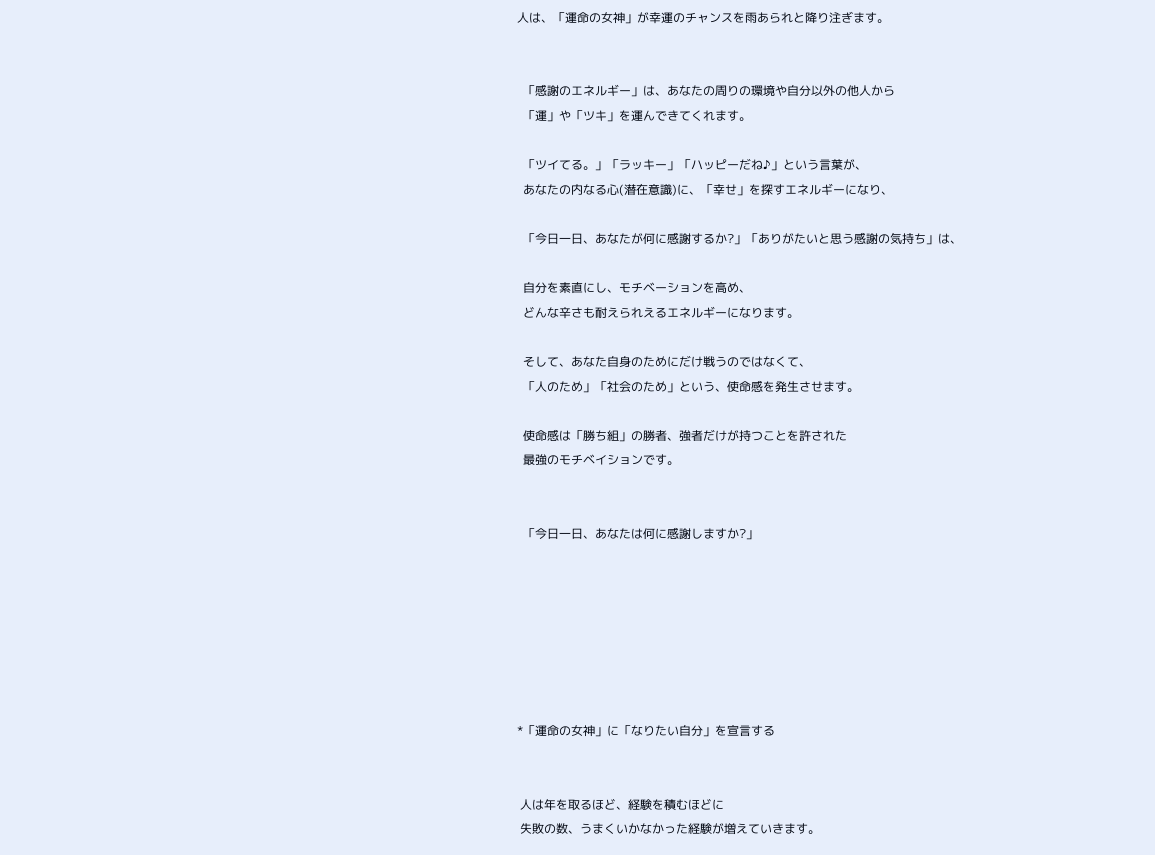人は、「運命の女神」が幸運のチャンスを雨あられと降り注ぎます。


  「感謝のエネルギー」は、あなたの周りの環境や自分以外の他人から
  「運」や「ツキ」を運んできてくれます。

  「ツイてる。」「ラッキー」「ハッピーだね♪」という言葉が、
  あなたの内なる心(潜在意識)に、「幸せ」を探すエネルギーになり、

  「今日一日、あなたが何に感謝するか?」「ありがたいと思う感謝の気持ち」は、

  自分を素直にし、モチベーションを高め、
  どんな辛さも耐えられえるエネルギーになります。

  そして、あなた自身のためにだけ戦うのではなくて、
  「人のため」「社会のため」という、使命感を発生させます。

  使命感は「勝ち組」の勝者、強者だけが持つことを許された
  最強のモチベイションです。


  「今日一日、あなたは何に感謝しますか?」







*「運命の女神」に「なりたい自分」を宣言する


 人は年を取るほど、経験を積むほどに
 失敗の数、うまくいかなかった経験が増えていきます。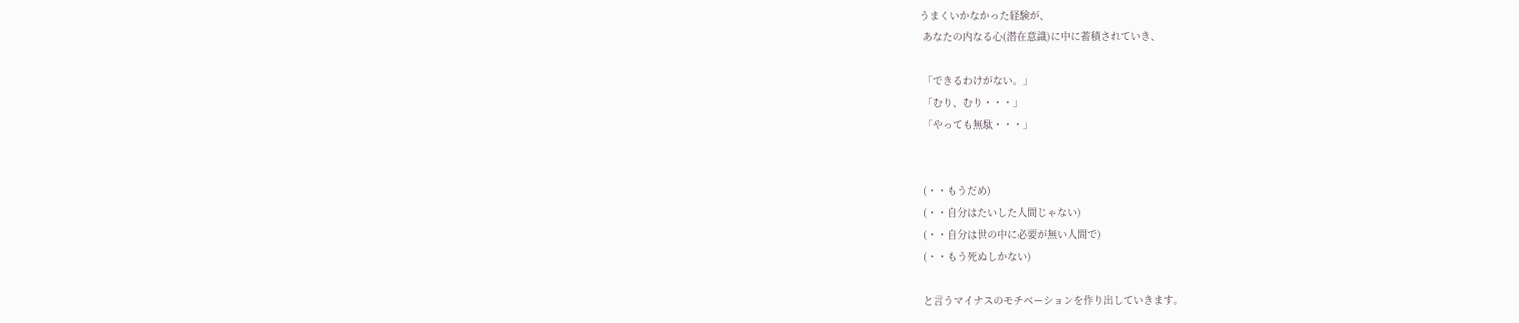うまくいかなかった経験が、
 あなたの内なる心(潜在意識)に中に蓄積されていき、

 「できるわけがない。」
 「むり、むり・・・」
 「やっても無駄・・・」


 (・・もうだめ)
 (・・自分はたいした人間じゃない)
 (・・自分は世の中に必要が無い人間で)
 (・・もう死ぬしかない)

 と言うマイナスのモチベーションを作り出していきます。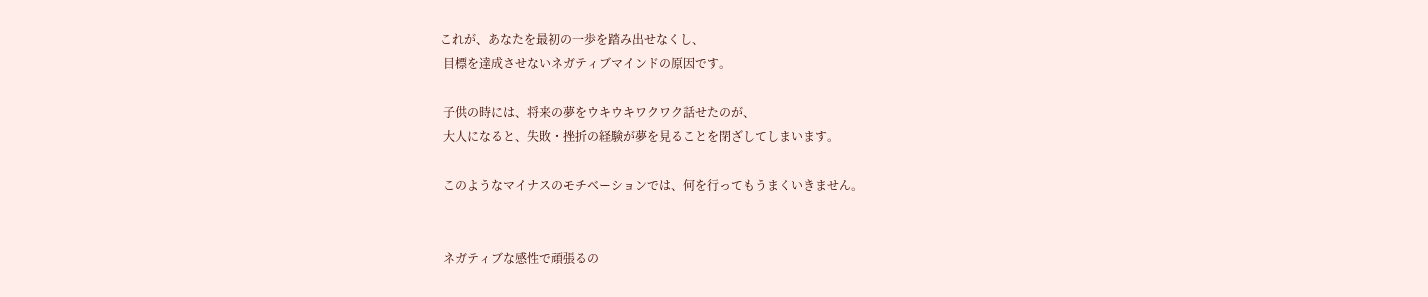これが、あなたを最初の一歩を踏み出せなくし、
 目標を達成させないネガティブマインドの原因です。

 子供の時には、将来の夢をウキウキワクワク話せたのが、
 大人になると、失敗・挫折の経験が夢を見ることを閉ざしてしまいます。

 このようなマイナスのモチベーションでは、何を行ってもうまくいきません。


 ネガティブな感性で頑張るの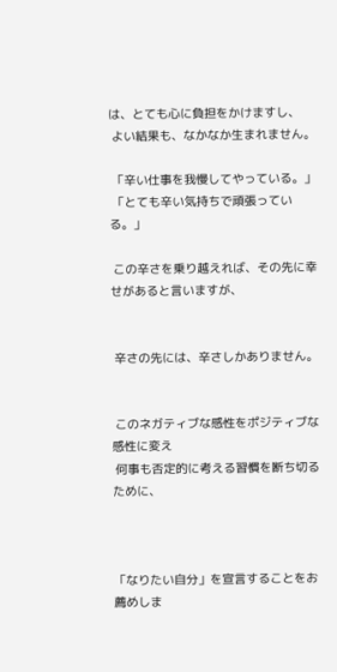は、とても心に負担をかけますし、
 よい結果も、なかなか生まれません。

 「辛い仕事を我慢してやっている。」
 「とても辛い気持ちで頑張っている。」

 この辛さを乗り越えれば、その先に幸せがあると言いますが、


 辛さの先には、辛さしかありません。


 このネガティブな感性をポジティブな感性に変え
 何事も否定的に考える習慣を断ち切るために、



「なりたい自分」を宣言することをお薦めしま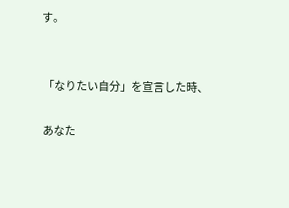す。


 「なりたい自分」を宣言した時、

 あなた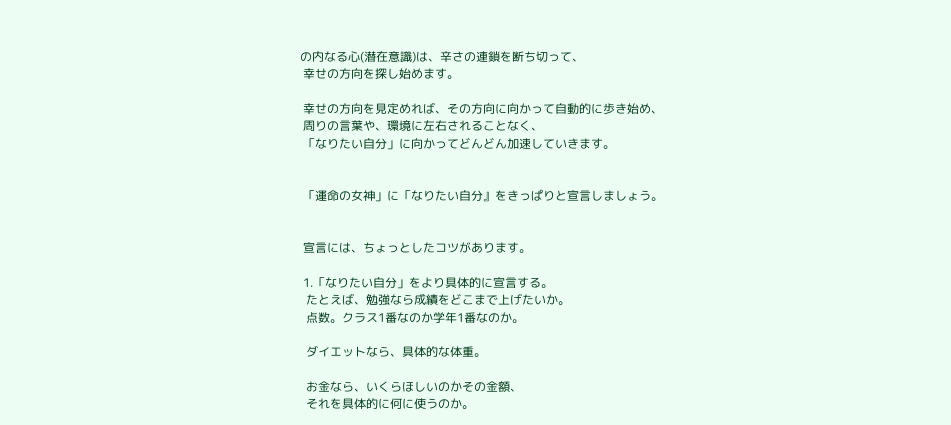の内なる心(潜在意識)は、辛さの連鎖を断ち切って、
 幸せの方向を探し始めます。

 幸せの方向を見定めれば、その方向に向かって自動的に歩き始め、
 周りの言葉や、環境に左右されることなく、
 「なりたい自分」に向かってどんどん加速していきます。


 「運命の女神」に「なりたい自分』をきっぱりと宣言しましょう。


 宣言には、ちょっとしたコツがあります。

 1.「なりたい自分」をより具体的に宣言する。
  たとえば、勉強なら成績をどこまで上げたいか。
  点数。クラス1番なのか学年1番なのか。

  ダイエットなら、具体的な体重。

  お金なら、いくらほしいのかその金額、
  それを具体的に何に使うのか。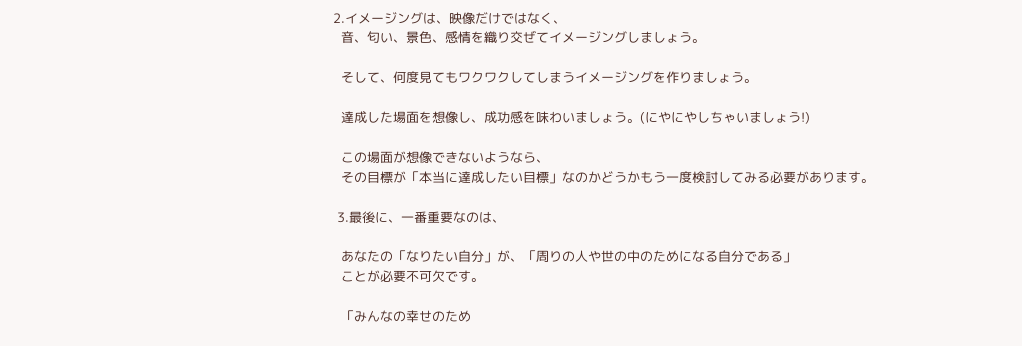2.イメージングは、映像だけではなく、
  音、匂い、景色、感情を織り交ぜてイメージングしましょう。

  そして、何度見てもワクワクしてしまうイメージングを作りましょう。

  達成した場面を想像し、成功感を味わいましょう。(にやにやしちゃいましょう!)

  この場面が想像できないようなら、
  その目標が「本当に達成したい目標」なのかどうかもう一度検討してみる必要があります。

 3.最後に、一番重要なのは、

  あなたの「なりたい自分」が、「周りの人や世の中のためになる自分である」
  ことが必要不可欠です。

  「みんなの幸せのため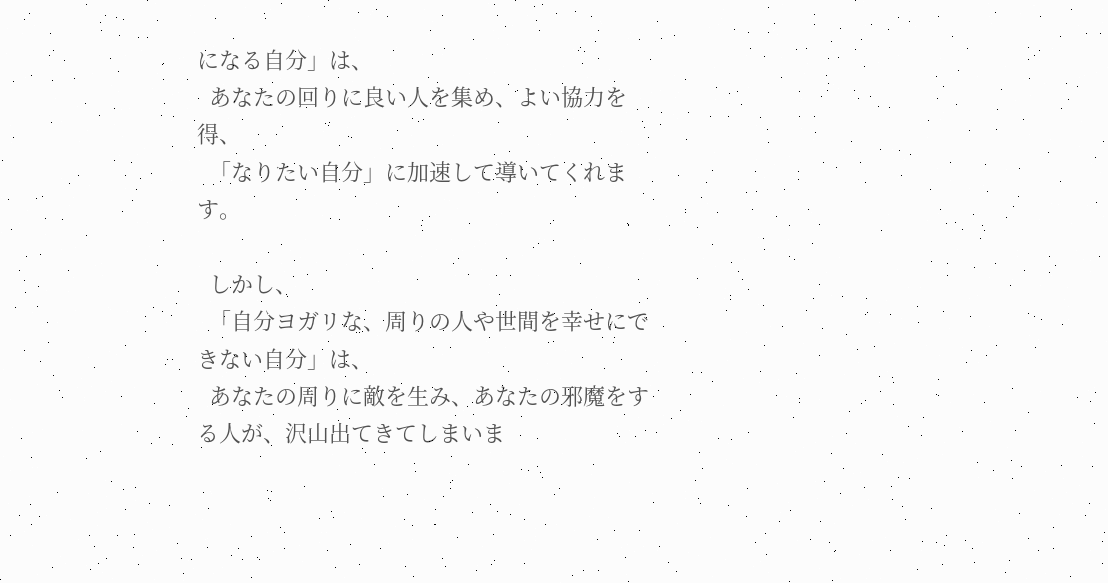になる自分」は、
  あなたの回りに良い人を集め、よい協力を得、
  「なりたい自分」に加速して導いてくれます。

  しかし、
  「自分ヨガリな、周りの人や世間を幸せにできない自分」は、
  あなたの周りに敵を生み、あなたの邪魔をする人が、沢山出てきてしまいま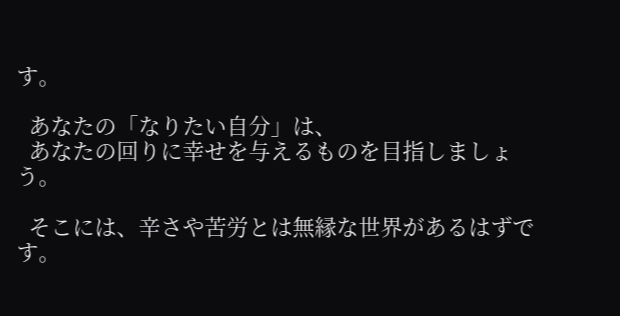す。

  あなたの「なりたい自分」は、
  あなたの回りに幸せを与えるものを目指しましょう。

  そこには、辛さや苦労とは無縁な世界があるはずです。